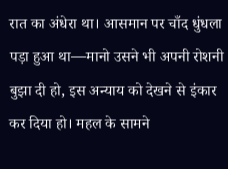रात का अंधेरा था। आसमान पर चाँद धुंधला पड़ा हुआ था—मानो उसने भी अपनी रोशनी बुझा दी हो, इस अन्याय को देखने से इंकार कर दिया हो। महल के सामने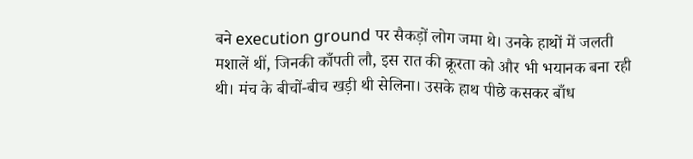बने execution ground पर सैकड़ों लोग जमा थे। उनके हाथों में जलती मशालें थीं, जिनकी काँपती लौ, इस रात की क्रूरता को और भी भयानक बना रही थी। मंच के बीचों-बीच खड़ी थी सेलिना। उसके हाथ पीछे कसकर बाँध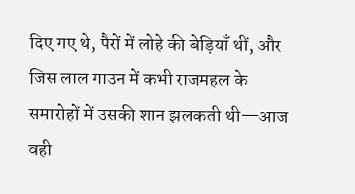दिए गए थे, पैरों में लोहे की बेड़ियाँ थीं, और जिस लाल गाउन में कभी राजमहल के समारोहों में उसकी शान झलकती थी—आज वही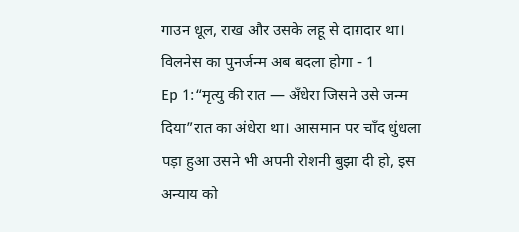गाउन धूल, राख और उसके लहू से दाग़दार था।
विलनेस का पुनर्जन्म अब बदला होगा - 1
Ep 1:“मृत्यु की रात — अँधेरा जिसने उसे जन्म दिया”रात का अंधेरा था। आसमान पर चाँद धुंधला पड़ा हुआ उसने भी अपनी रोशनी बुझा दी हो, इस अन्याय को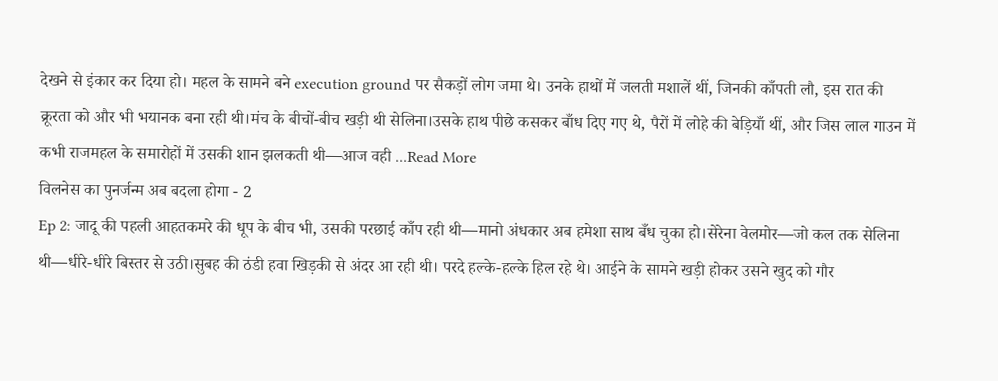देखने से इंकार कर दिया हो। महल के सामने बने execution ground पर सैकड़ों लोग जमा थे। उनके हाथों में जलती मशालें थीं, जिनकी काँपती लौ, इस रात की क्रूरता को और भी भयानक बना रही थी।मंच के बीचों-बीच खड़ी थी सेलिना।उसके हाथ पीछे कसकर बाँध दिए गए थे, पैरों में लोहे की बेड़ियाँ थीं, और जिस लाल गाउन में कभी राजमहल के समारोहों में उसकी शान झलकती थी—आज वही ...Read More
विलनेस का पुनर्जन्म अब बदला होगा - 2
Ep 2: जादू की पहली आहतकमरे की धूप के बीच भी, उसकी परछाई काँप रही थी—मानो अंधकार अब हमेशा साथ बँध चुका हो।सेरेना वेलमोर—जो कल तक सेलिना थी—धीरे-धीरे बिस्तर से उठी।सुबह की ठंडी हवा खिड़की से अंदर आ रही थी। परदे हल्के-हल्के हिल रहे थे। आईने के सामने खड़ी होकर उसने खुद को गौर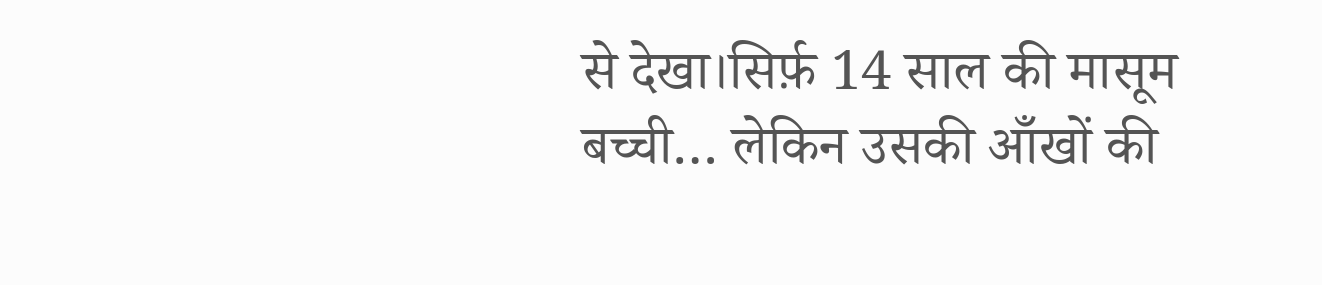से देखा।सिर्फ़ 14 साल की मासूम बच्ची… लेकिन उसकी आँखों की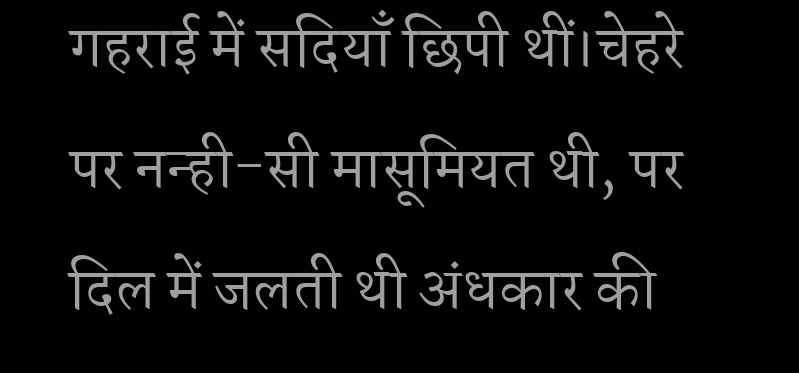गहराई में सदियाँ छिपी थीं।चेहरे पर नन्ही-सी मासूमियत थी, पर दिल में जलती थी अंधकार की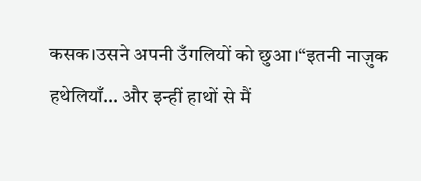कसक।उसने अपनी उँगलियों को छुआ।“इतनी नाज़ुक हथेलियाँ… और इन्हीं हाथों से मैं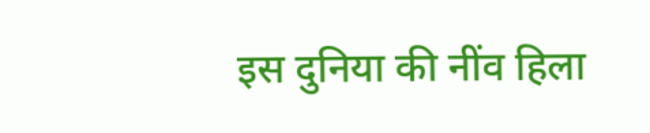इस दुनिया की नींव हिला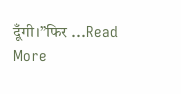दूँगी।”फिर ...Read More